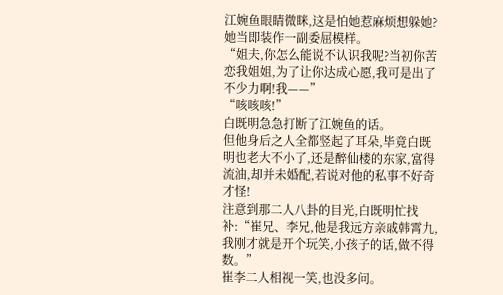江婉鱼眼睛微眯,这是怕她惹麻烦想躲她?
她当即装作一副委屈模样。
“姐夫,你怎么能说不认识我呢?当初你苦恋我姐姐,为了让你达成心愿,我可是出了不少力啊!我——”
“咳咳咳!”
白既明急急打断了江婉鱼的话。
但他身后之人全都竖起了耳朵,毕竟白既明也老大不小了,还是醉仙楼的东家,富得流油,却并未婚配,若说对他的私事不好奇才怪!
注意到那二人八卦的目光,白既明忙找补:“崔兄、李兄,他是我远方亲戚韩霄九,我刚才就是开个玩笑,小孩子的话,做不得数。”
崔李二人相视一笑,也没多问。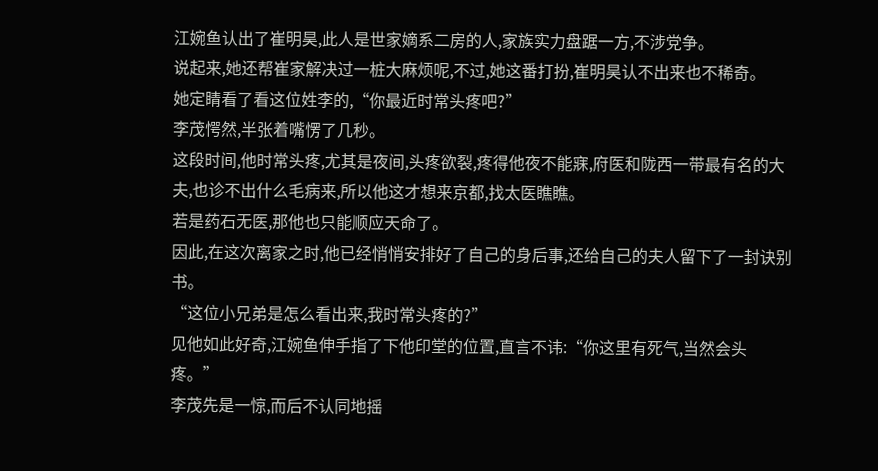江婉鱼认出了崔明昊,此人是世家嫡系二房的人,家族实力盘踞一方,不涉党争。
说起来,她还帮崔家解决过一桩大麻烦呢,不过,她这番打扮,崔明昊认不出来也不稀奇。
她定睛看了看这位姓李的,“你最近时常头疼吧?”
李茂愕然,半张着嘴愣了几秒。
这段时间,他时常头疼,尤其是夜间,头疼欲裂,疼得他夜不能寐,府医和陇西一带最有名的大夫,也诊不出什么毛病来,所以他这才想来京都,找太医瞧瞧。
若是药石无医,那他也只能顺应天命了。
因此,在这次离家之时,他已经悄悄安排好了自己的身后事,还给自己的夫人留下了一封诀别书。
“这位小兄弟是怎么看出来,我时常头疼的?”
见他如此好奇,江婉鱼伸手指了下他印堂的位置,直言不讳:“你这里有死气,当然会头疼。”
李茂先是一惊,而后不认同地摇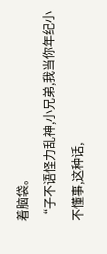着脑袋。
“子不语怪力乱神,小兄弟,我当你年纪小不懂事,这种话,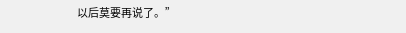以后莫要再说了。”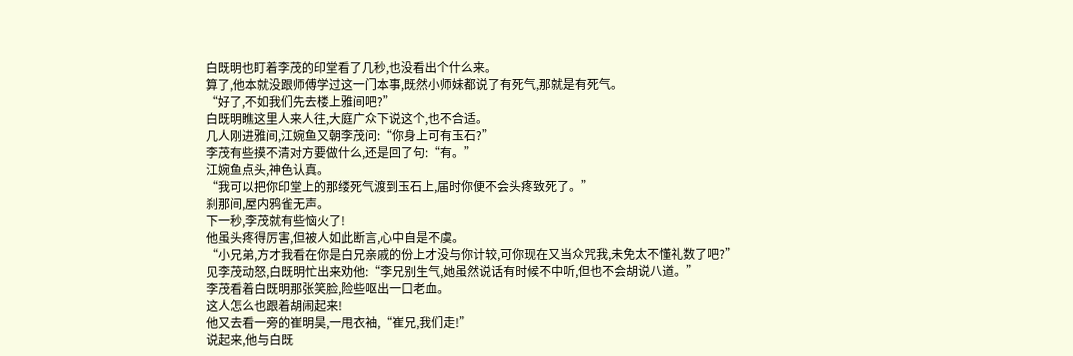白既明也盯着李茂的印堂看了几秒,也没看出个什么来。
算了,他本就没跟师傅学过这一门本事,既然小师妹都说了有死气,那就是有死气。
“好了,不如我们先去楼上雅间吧?”
白既明瞧这里人来人往,大庭广众下说这个,也不合适。
几人刚进雅间,江婉鱼又朝李茂问:“你身上可有玉石?”
李茂有些摸不清对方要做什么,还是回了句:“有。”
江婉鱼点头,神色认真。
“我可以把你印堂上的那缕死气渡到玉石上,届时你便不会头疼致死了。”
刹那间,屋内鸦雀无声。
下一秒,李茂就有些恼火了!
他虽头疼得厉害,但被人如此断言,心中自是不虞。
“小兄弟,方才我看在你是白兄亲戚的份上才没与你计较,可你现在又当众咒我,未免太不懂礼数了吧?”
见李茂动怒,白既明忙出来劝他:“李兄别生气,她虽然说话有时候不中听,但也不会胡说八道。”
李茂看着白既明那张笑脸,险些呕出一口老血。
这人怎么也跟着胡闹起来!
他又去看一旁的崔明昊,一甩衣袖,“崔兄,我们走!”
说起来,他与白既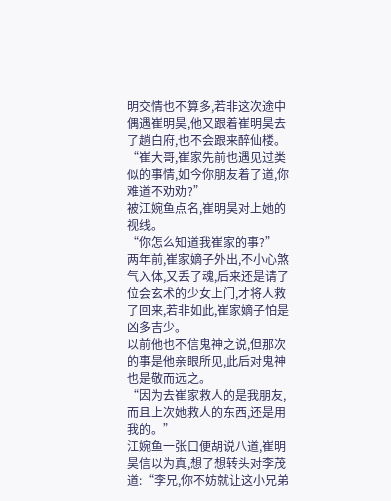明交情也不算多,若非这次途中偶遇崔明昊,他又跟着崔明昊去了趟白府,也不会跟来醉仙楼。
“崔大哥,崔家先前也遇见过类似的事情,如今你朋友着了道,你难道不劝劝?”
被江婉鱼点名,崔明昊对上她的视线。
“你怎么知道我崔家的事?”
两年前,崔家嫡子外出,不小心煞气入体,又丢了魂,后来还是请了位会玄术的少女上门,才将人救了回来,若非如此,崔家嫡子怕是凶多吉少。
以前他也不信鬼神之说,但那次的事是他亲眼所见,此后对鬼神也是敬而远之。
“因为去崔家救人的是我朋友,而且上次她救人的东西,还是用我的。”
江婉鱼一张口便胡说八道,崔明昊信以为真,想了想转头对李茂道:“李兄,你不妨就让这小兄弟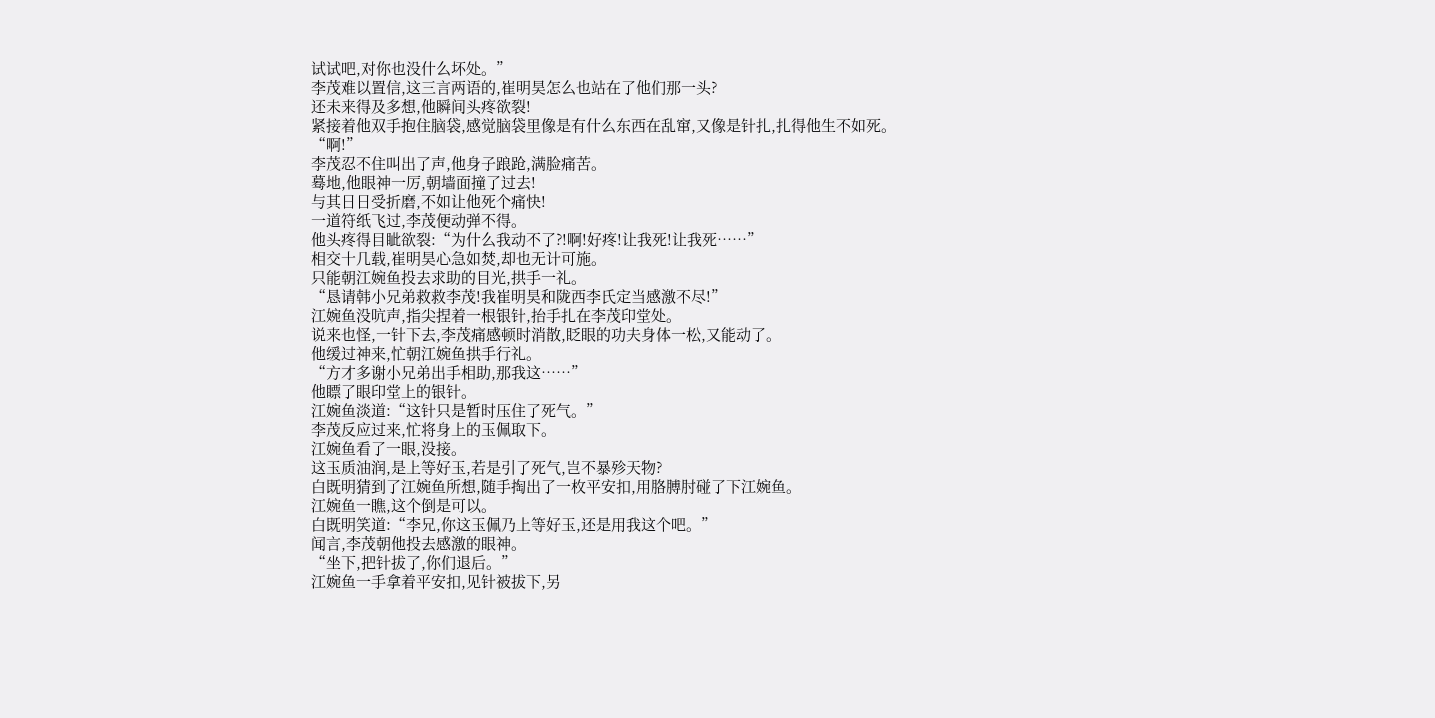试试吧,对你也没什么坏处。”
李茂难以置信,这三言两语的,崔明昊怎么也站在了他们那一头?
还未来得及多想,他瞬间头疼欲裂!
紧接着他双手抱住脑袋,感觉脑袋里像是有什么东西在乱窜,又像是针扎,扎得他生不如死。
“啊!”
李茂忍不住叫出了声,他身子踉跄,满脸痛苦。
蓦地,他眼神一厉,朝墙面撞了过去!
与其日日受折磨,不如让他死个痛快!
一道符纸飞过,李茂便动弹不得。
他头疼得目眦欲裂:“为什么我动不了?!啊!好疼!让我死!让我死……”
相交十几载,崔明昊心急如焚,却也无计可施。
只能朝江婉鱼投去求助的目光,拱手一礼。
“恳请韩小兄弟救救李茂!我崔明昊和陇西李氏定当感激不尽!”
江婉鱼没吭声,指尖捏着一根银针,抬手扎在李茂印堂处。
说来也怪,一针下去,李茂痛感顿时消散,眨眼的功夫身体一松,又能动了。
他缓过神来,忙朝江婉鱼拱手行礼。
“方才多谢小兄弟出手相助,那我这……”
他瞟了眼印堂上的银针。
江婉鱼淡道:“这针只是暂时压住了死气。”
李茂反应过来,忙将身上的玉佩取下。
江婉鱼看了一眼,没接。
这玉质油润,是上等好玉,若是引了死气,岂不暴殄天物?
白既明猜到了江婉鱼所想,随手掏出了一枚平安扣,用胳膊肘碰了下江婉鱼。
江婉鱼一瞧,这个倒是可以。
白既明笑道:“李兄,你这玉佩乃上等好玉,还是用我这个吧。”
闻言,李茂朝他投去感激的眼神。
“坐下,把针拔了,你们退后。”
江婉鱼一手拿着平安扣,见针被拔下,另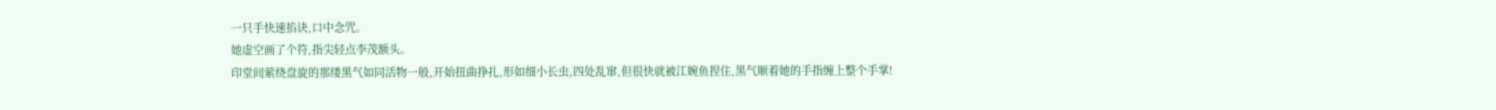一只手快速掐诀,口中念咒。
她虚空画了个符,指尖轻点李茂额头。
印堂间萦绕盘旋的那缕黑气如同活物一般,开始扭曲挣扎,形如细小长虫,四处乱窜,但很快就被江婉鱼捏住,黑气顺着她的手指缠上整个手掌!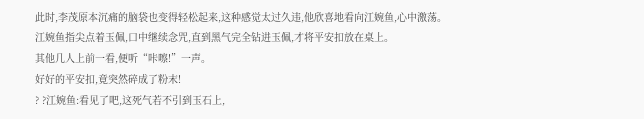此时,李茂原本沉痛的脑袋也变得轻松起来,这种感觉太过久违,他欣喜地看向江婉鱼,心中激荡。
江婉鱼指尖点着玉佩,口中继续念咒,直到黑气完全钻进玉佩,才将平安扣放在桌上。
其他几人上前一看,便听“咔嚓!”一声。
好好的平安扣,竟突然碎成了粉末!
? ?江婉鱼:看见了吧,这死气若不引到玉石上,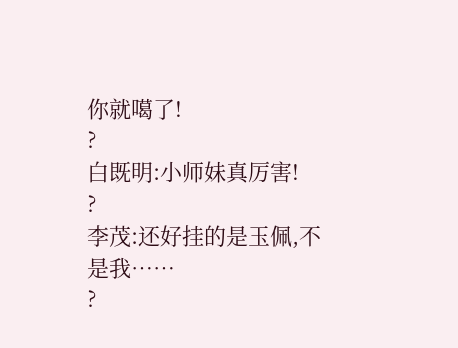你就噶了!
?
白既明:小师妹真厉害!
?
李茂:还好挂的是玉佩,不是我……
?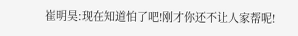崔明昊:现在知道怕了吧!刚才你还不让人家帮呢!